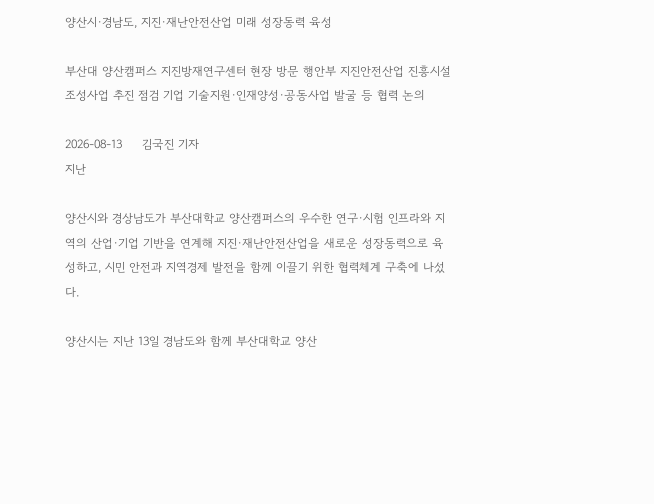양산시·경남도, 지진·재난안전산업 미래 성장동력 육성

부산대 양산캠퍼스 지진방재연구센터 현장 방문 행안부 지진안전산업 진흥시설 조성사업 추진 점검 기업 기술지원·인재양성·공동사업 발굴 등 협력 논의

2026-08-13     김국진 기자
지난

양산시와 경상남도가 부산대학교 양산캠퍼스의 우수한 연구·시험 인프라와 지역의 산업·기업 기반을 연계해 지진·재난안전산업을 새로운 성장동력으로 육성하고, 시민 안전과 지역경제 발전을 함께 이끌기 위한 협력체계 구축에 나섰다.

양산시는 지난 13일 경남도와 함께 부산대학교 양산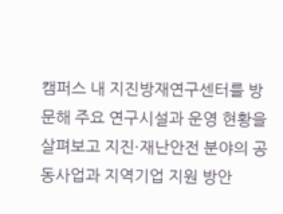캠퍼스 내 지진방재연구센터를 방문해 주요 연구시설과 운영 현황을 살펴보고 지진·재난안전 분야의 공동사업과 지역기업 지원 방안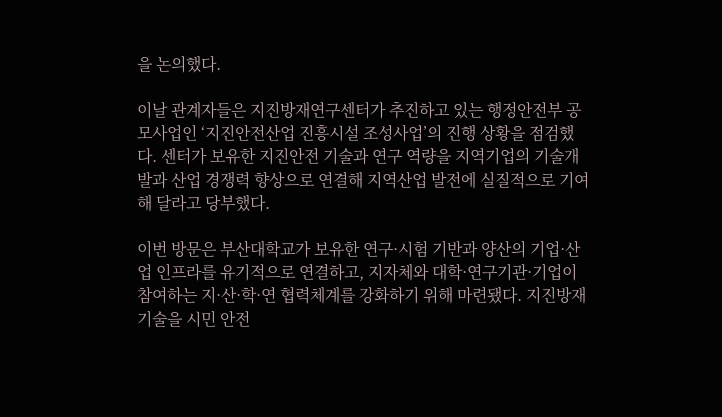을 논의했다.

이날 관계자들은 지진방재연구센터가 추진하고 있는 행정안전부 공모사업인 ‘지진안전산업 진흥시설 조성사업’의 진행 상황을 점검했다. 센터가 보유한 지진안전 기술과 연구 역량을 지역기업의 기술개발과 산업 경쟁력 향상으로 연결해 지역산업 발전에 실질적으로 기여해 달라고 당부했다.

이번 방문은 부산대학교가 보유한 연구·시험 기반과 양산의 기업·산업 인프라를 유기적으로 연결하고, 지자체와 대학·연구기관·기업이 참여하는 지·산·학·연 협력체계를 강화하기 위해 마련됐다. 지진방재 기술을 시민 안전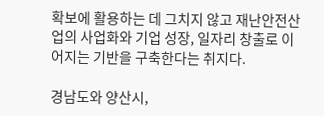확보에 활용하는 데 그치지 않고 재난안전산업의 사업화와 기업 성장, 일자리 창출로 이어지는 기반을 구축한다는 취지다.

경남도와 양산시,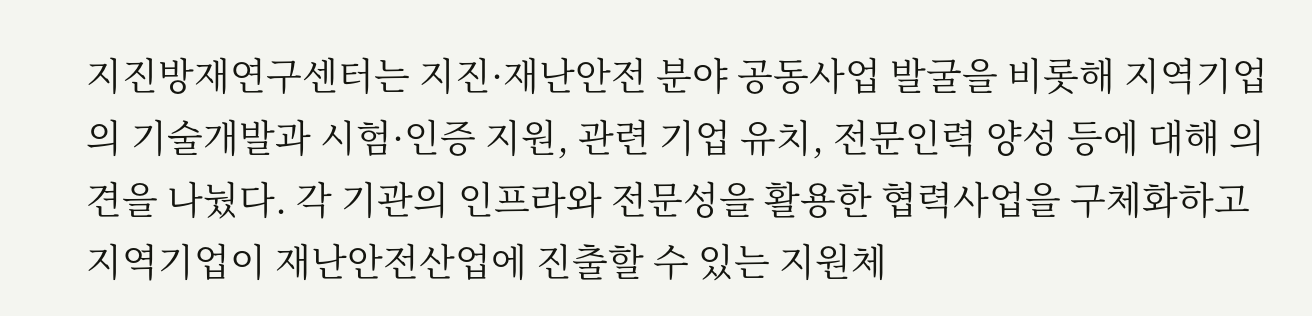지진방재연구센터는 지진·재난안전 분야 공동사업 발굴을 비롯해 지역기업의 기술개발과 시험·인증 지원, 관련 기업 유치, 전문인력 양성 등에 대해 의견을 나눴다. 각 기관의 인프라와 전문성을 활용한 협력사업을 구체화하고 지역기업이 재난안전산업에 진출할 수 있는 지원체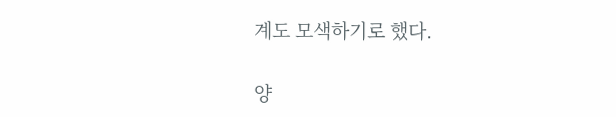계도 모색하기로 했다.

양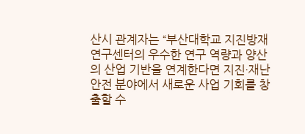산시 관계자는 “부산대학교 지진방재연구센터의 우수한 연구 역량과 양산의 산업 기반을 연계한다면 지진·재난안전 분야에서 새로운 사업 기회를 창출할 수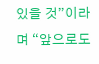있을 것”이라며 “앞으로도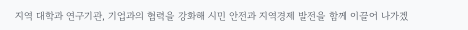지역 대학과 연구기관, 기업과의 협력을 강화해 시민 안전과 지역경제 발전을 함께 이끌어 나가겠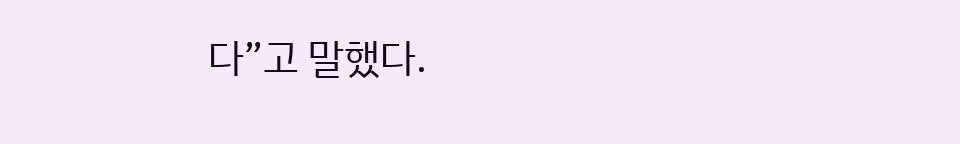다”고 말했다.